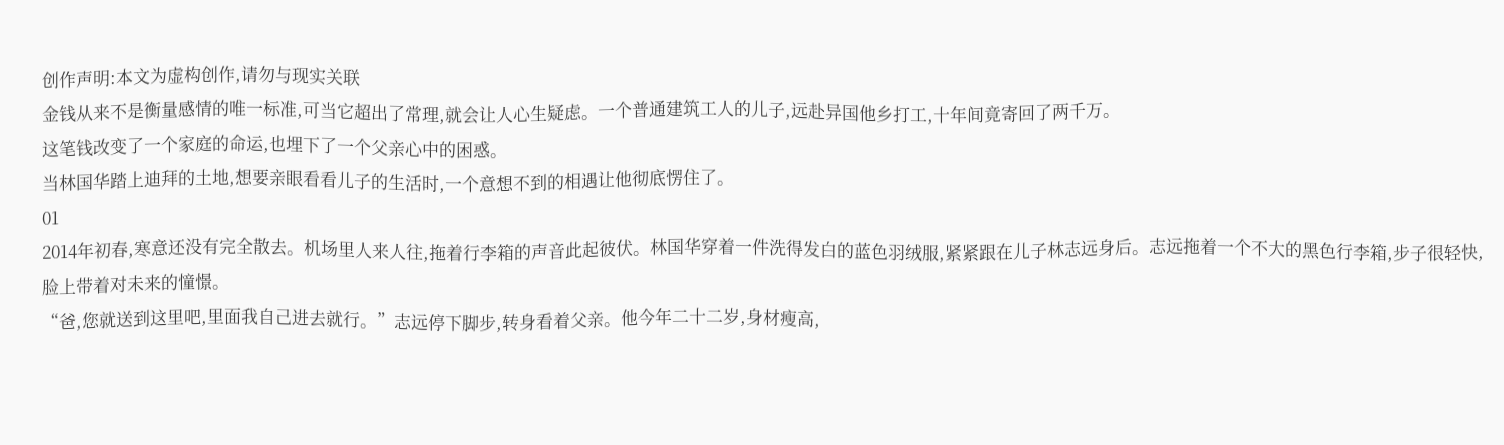创作声明:本文为虚构创作,请勿与现实关联
金钱从来不是衡量感情的唯一标准,可当它超出了常理,就会让人心生疑虑。一个普通建筑工人的儿子,远赴异国他乡打工,十年间竟寄回了两千万。
这笔钱改变了一个家庭的命运,也埋下了一个父亲心中的困惑。
当林国华踏上迪拜的土地,想要亲眼看看儿子的生活时,一个意想不到的相遇让他彻底愣住了。
01
2014年初春,寒意还没有完全散去。机场里人来人往,拖着行李箱的声音此起彼伏。林国华穿着一件洗得发白的蓝色羽绒服,紧紧跟在儿子林志远身后。志远拖着一个不大的黑色行李箱,步子很轻快,脸上带着对未来的憧憬。
“爸,您就送到这里吧,里面我自己进去就行。”志远停下脚步,转身看着父亲。他今年二十二岁,身材瘦高,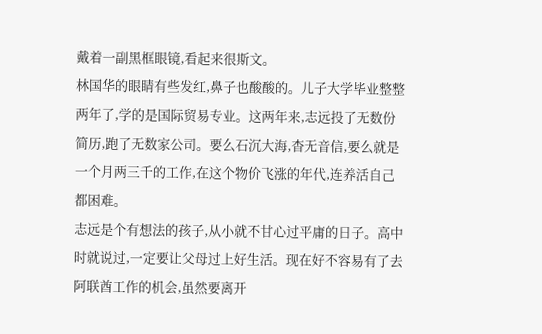戴着一副黑框眼镜,看起来很斯文。
林国华的眼睛有些发红,鼻子也酸酸的。儿子大学毕业整整两年了,学的是国际贸易专业。这两年来,志远投了无数份简历,跑了无数家公司。要么石沉大海,杳无音信,要么就是一个月两三千的工作,在这个物价飞涨的年代,连养活自己都困难。
志远是个有想法的孩子,从小就不甘心过平庸的日子。高中时就说过,一定要让父母过上好生活。现在好不容易有了去阿联酋工作的机会,虽然要离开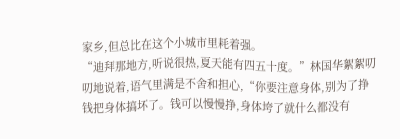家乡,但总比在这个小城市里耗着强。
“迪拜那地方,听说很热,夏天能有四五十度。”林国华絮絮叨叨地说着,语气里满是不舍和担心,“你要注意身体,别为了挣钱把身体搞坏了。钱可以慢慢挣,身体垮了就什么都没有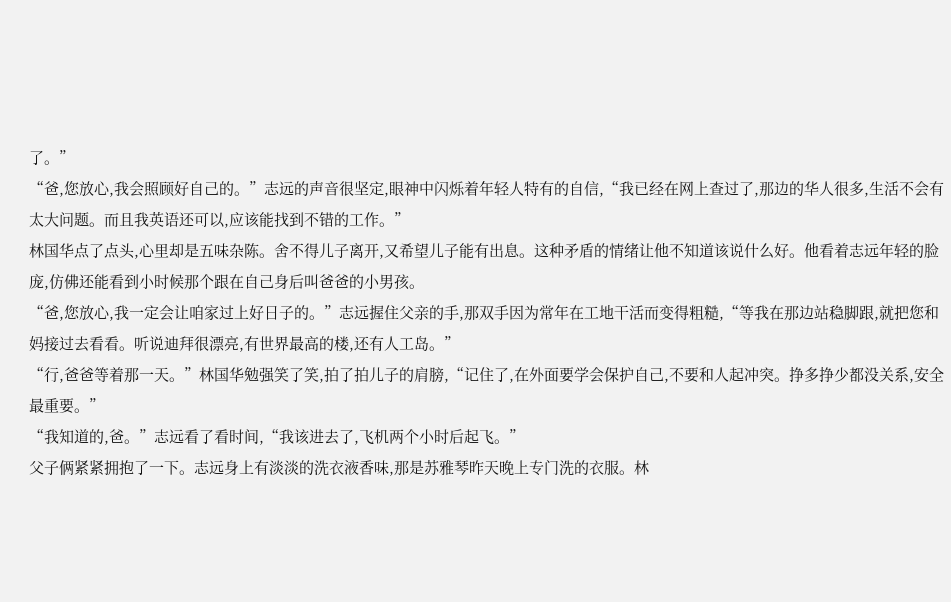了。”
“爸,您放心,我会照顾好自己的。”志远的声音很坚定,眼神中闪烁着年轻人特有的自信,“我已经在网上查过了,那边的华人很多,生活不会有太大问题。而且我英语还可以,应该能找到不错的工作。”
林国华点了点头,心里却是五味杂陈。舍不得儿子离开,又希望儿子能有出息。这种矛盾的情绪让他不知道该说什么好。他看着志远年轻的脸庞,仿佛还能看到小时候那个跟在自己身后叫爸爸的小男孩。
“爸,您放心,我一定会让咱家过上好日子的。”志远握住父亲的手,那双手因为常年在工地干活而变得粗糙,“等我在那边站稳脚跟,就把您和妈接过去看看。听说迪拜很漂亮,有世界最高的楼,还有人工岛。”
“行,爸爸等着那一天。”林国华勉强笑了笑,拍了拍儿子的肩膀,“记住了,在外面要学会保护自己,不要和人起冲突。挣多挣少都没关系,安全最重要。”
“我知道的,爸。”志远看了看时间,“我该进去了,飞机两个小时后起飞。”
父子俩紧紧拥抱了一下。志远身上有淡淡的洗衣液香味,那是苏雅琴昨天晚上专门洗的衣服。林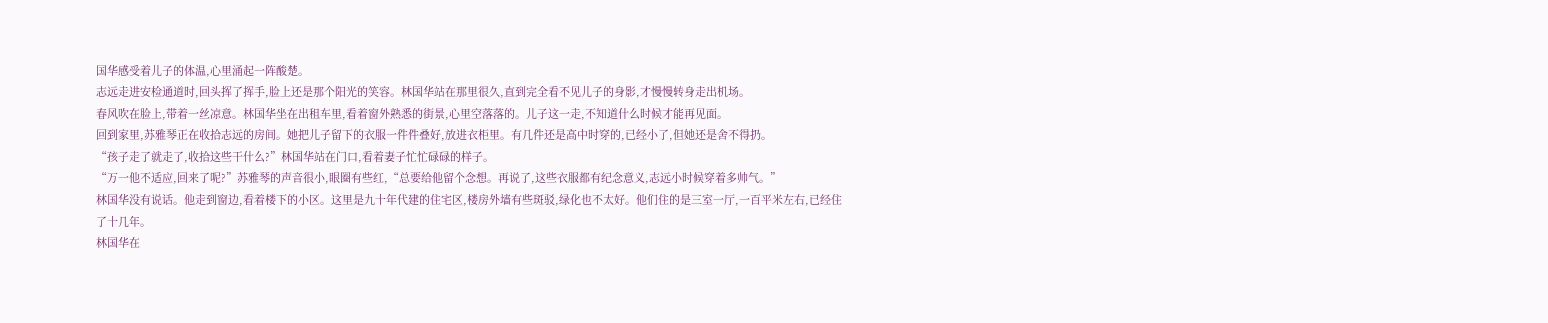国华感受着儿子的体温,心里涌起一阵酸楚。
志远走进安检通道时,回头挥了挥手,脸上还是那个阳光的笑容。林国华站在那里很久,直到完全看不见儿子的身影,才慢慢转身走出机场。
春风吹在脸上,带着一丝凉意。林国华坐在出租车里,看着窗外熟悉的街景,心里空落落的。儿子这一走,不知道什么时候才能再见面。
回到家里,苏雅琴正在收拾志远的房间。她把儿子留下的衣服一件件叠好,放进衣柜里。有几件还是高中时穿的,已经小了,但她还是舍不得扔。
“孩子走了就走了,收拾这些干什么?”林国华站在门口,看着妻子忙忙碌碌的样子。
“万一他不适应,回来了呢?”苏雅琴的声音很小,眼圈有些红,“总要给他留个念想。再说了,这些衣服都有纪念意义,志远小时候穿着多帅气。”
林国华没有说话。他走到窗边,看着楼下的小区。这里是九十年代建的住宅区,楼房外墙有些斑驳,绿化也不太好。他们住的是三室一厅,一百平米左右,已经住了十几年。
林国华在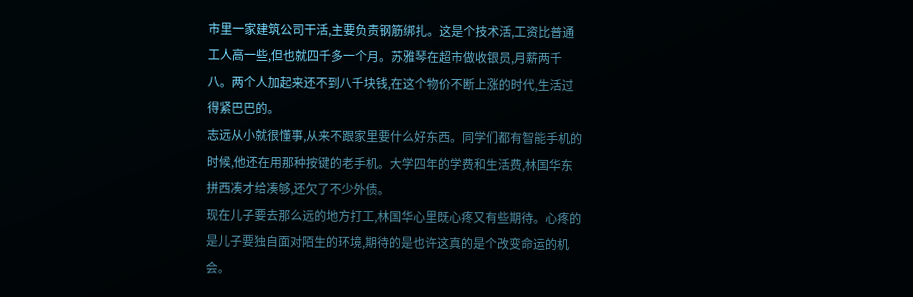市里一家建筑公司干活,主要负责钢筋绑扎。这是个技术活,工资比普通工人高一些,但也就四千多一个月。苏雅琴在超市做收银员,月薪两千八。两个人加起来还不到八千块钱,在这个物价不断上涨的时代,生活过得紧巴巴的。
志远从小就很懂事,从来不跟家里要什么好东西。同学们都有智能手机的时候,他还在用那种按键的老手机。大学四年的学费和生活费,林国华东拼西凑才给凑够,还欠了不少外债。
现在儿子要去那么远的地方打工,林国华心里既心疼又有些期待。心疼的是儿子要独自面对陌生的环境,期待的是也许这真的是个改变命运的机会。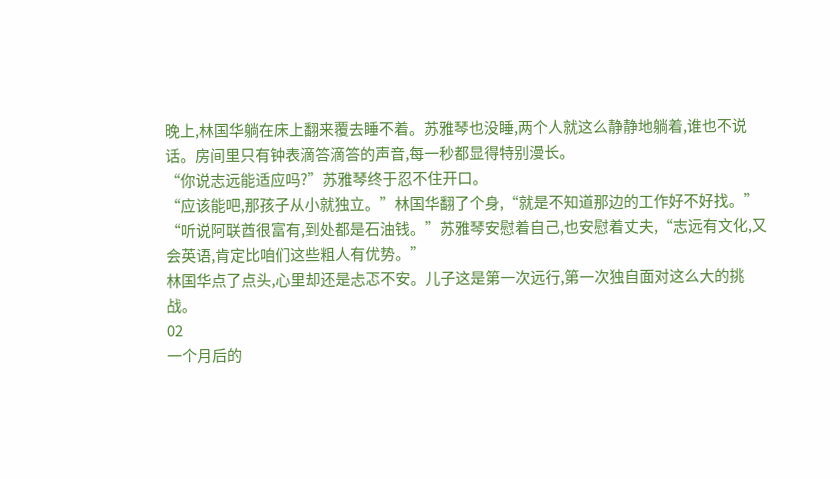晚上,林国华躺在床上翻来覆去睡不着。苏雅琴也没睡,两个人就这么静静地躺着,谁也不说话。房间里只有钟表滴答滴答的声音,每一秒都显得特别漫长。
“你说志远能适应吗?”苏雅琴终于忍不住开口。
“应该能吧,那孩子从小就独立。”林国华翻了个身,“就是不知道那边的工作好不好找。”
“听说阿联酋很富有,到处都是石油钱。”苏雅琴安慰着自己,也安慰着丈夫,“志远有文化,又会英语,肯定比咱们这些粗人有优势。”
林国华点了点头,心里却还是忐忑不安。儿子这是第一次远行,第一次独自面对这么大的挑战。
02
一个月后的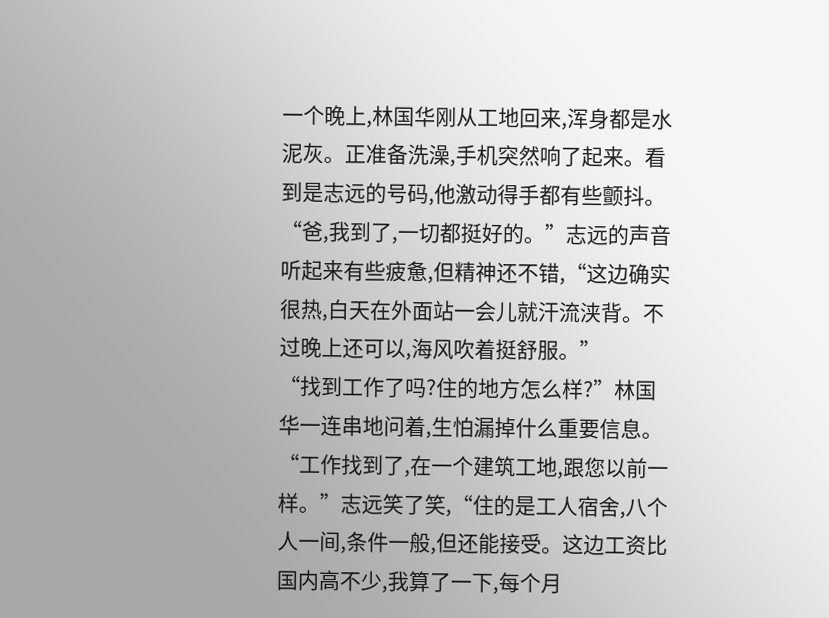一个晚上,林国华刚从工地回来,浑身都是水泥灰。正准备洗澡,手机突然响了起来。看到是志远的号码,他激动得手都有些颤抖。
“爸,我到了,一切都挺好的。”志远的声音听起来有些疲惫,但精神还不错,“这边确实很热,白天在外面站一会儿就汗流浃背。不过晚上还可以,海风吹着挺舒服。”
“找到工作了吗?住的地方怎么样?”林国华一连串地问着,生怕漏掉什么重要信息。
“工作找到了,在一个建筑工地,跟您以前一样。”志远笑了笑,“住的是工人宿舍,八个人一间,条件一般,但还能接受。这边工资比国内高不少,我算了一下,每个月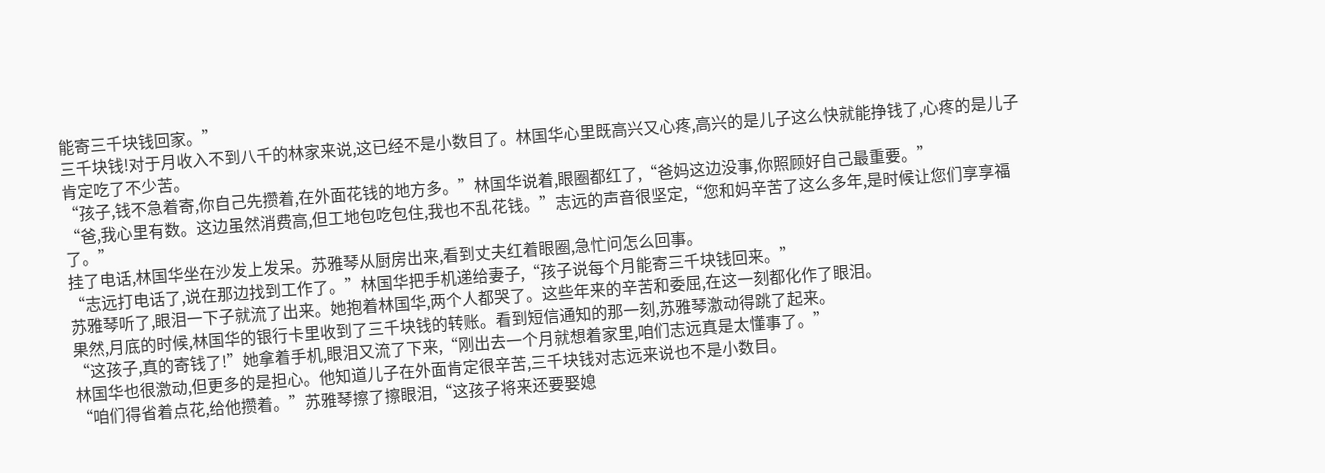能寄三千块钱回家。”
三千块钱!对于月收入不到八千的林家来说,这已经不是小数目了。林国华心里既高兴又心疼,高兴的是儿子这么快就能挣钱了,心疼的是儿子肯定吃了不少苦。
“孩子,钱不急着寄,你自己先攒着,在外面花钱的地方多。”林国华说着,眼圈都红了,“爸妈这边没事,你照顾好自己最重要。”
“爸,我心里有数。这边虽然消费高,但工地包吃包住,我也不乱花钱。”志远的声音很坚定,“您和妈辛苦了这么多年,是时候让您们享享福了。”
挂了电话,林国华坐在沙发上发呆。苏雅琴从厨房出来,看到丈夫红着眼圈,急忙问怎么回事。
“志远打电话了,说在那边找到工作了。”林国华把手机递给妻子,“孩子说每个月能寄三千块钱回来。”
苏雅琴听了,眼泪一下子就流了出来。她抱着林国华,两个人都哭了。这些年来的辛苦和委屈,在这一刻都化作了眼泪。
果然,月底的时候,林国华的银行卡里收到了三千块钱的转账。看到短信通知的那一刻,苏雅琴激动得跳了起来。
“这孩子,真的寄钱了!”她拿着手机,眼泪又流了下来,“刚出去一个月就想着家里,咱们志远真是太懂事了。”
林国华也很激动,但更多的是担心。他知道儿子在外面肯定很辛苦,三千块钱对志远来说也不是小数目。
“咱们得省着点花,给他攒着。”苏雅琴擦了擦眼泪,“这孩子将来还要娶媳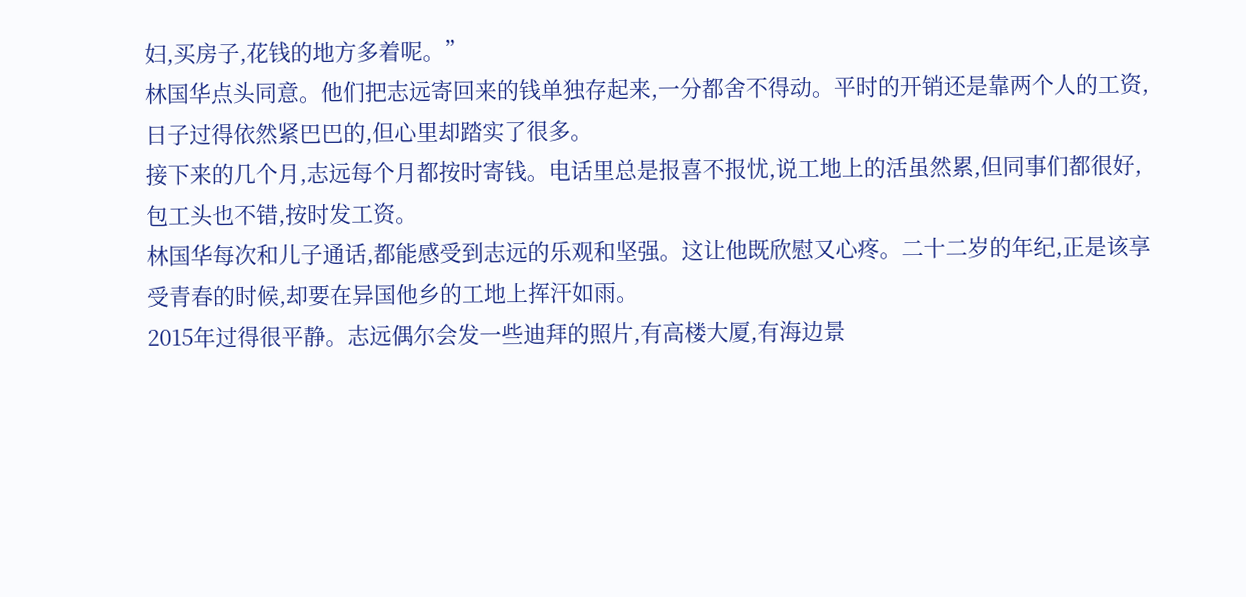妇,买房子,花钱的地方多着呢。”
林国华点头同意。他们把志远寄回来的钱单独存起来,一分都舍不得动。平时的开销还是靠两个人的工资,日子过得依然紧巴巴的,但心里却踏实了很多。
接下来的几个月,志远每个月都按时寄钱。电话里总是报喜不报忧,说工地上的活虽然累,但同事们都很好,包工头也不错,按时发工资。
林国华每次和儿子通话,都能感受到志远的乐观和坚强。这让他既欣慰又心疼。二十二岁的年纪,正是该享受青春的时候,却要在异国他乡的工地上挥汗如雨。
2015年过得很平静。志远偶尔会发一些迪拜的照片,有高楼大厦,有海边景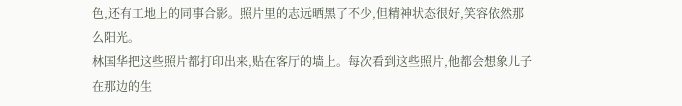色,还有工地上的同事合影。照片里的志远晒黑了不少,但精神状态很好,笑容依然那么阳光。
林国华把这些照片都打印出来,贴在客厅的墙上。每次看到这些照片,他都会想象儿子在那边的生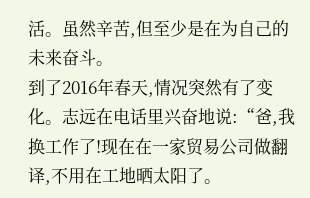活。虽然辛苦,但至少是在为自己的未来奋斗。
到了2016年春天,情况突然有了变化。志远在电话里兴奋地说:“爸,我换工作了!现在在一家贸易公司做翻译,不用在工地晒太阳了。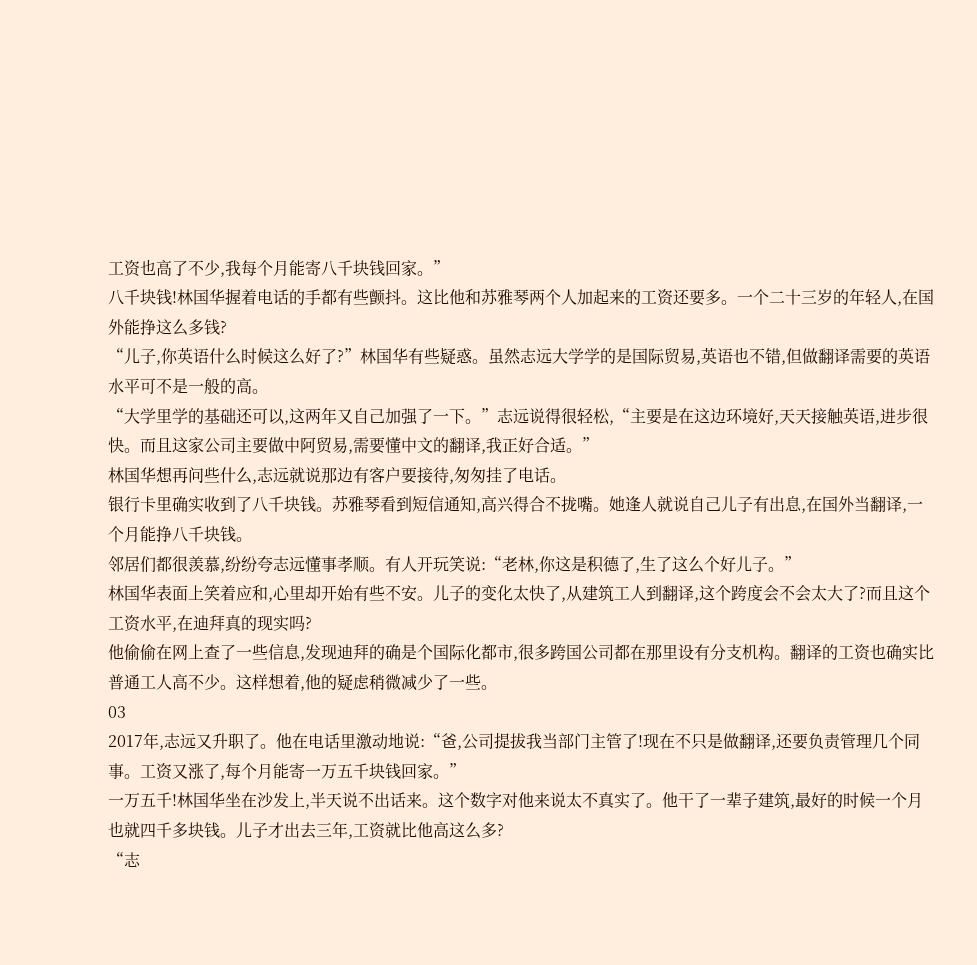工资也高了不少,我每个月能寄八千块钱回家。”
八千块钱!林国华握着电话的手都有些颤抖。这比他和苏雅琴两个人加起来的工资还要多。一个二十三岁的年轻人,在国外能挣这么多钱?
“儿子,你英语什么时候这么好了?”林国华有些疑惑。虽然志远大学学的是国际贸易,英语也不错,但做翻译需要的英语水平可不是一般的高。
“大学里学的基础还可以,这两年又自己加强了一下。”志远说得很轻松,“主要是在这边环境好,天天接触英语,进步很快。而且这家公司主要做中阿贸易,需要懂中文的翻译,我正好合适。”
林国华想再问些什么,志远就说那边有客户要接待,匆匆挂了电话。
银行卡里确实收到了八千块钱。苏雅琴看到短信通知,高兴得合不拢嘴。她逢人就说自己儿子有出息,在国外当翻译,一个月能挣八千块钱。
邻居们都很羡慕,纷纷夸志远懂事孝顺。有人开玩笑说:“老林,你这是积德了,生了这么个好儿子。”
林国华表面上笑着应和,心里却开始有些不安。儿子的变化太快了,从建筑工人到翻译,这个跨度会不会太大了?而且这个工资水平,在迪拜真的现实吗?
他偷偷在网上查了一些信息,发现迪拜的确是个国际化都市,很多跨国公司都在那里设有分支机构。翻译的工资也确实比普通工人高不少。这样想着,他的疑虑稍微减少了一些。
03
2017年,志远又升职了。他在电话里激动地说:“爸,公司提拔我当部门主管了!现在不只是做翻译,还要负责管理几个同事。工资又涨了,每个月能寄一万五千块钱回家。”
一万五千!林国华坐在沙发上,半天说不出话来。这个数字对他来说太不真实了。他干了一辈子建筑,最好的时候一个月也就四千多块钱。儿子才出去三年,工资就比他高这么多?
“志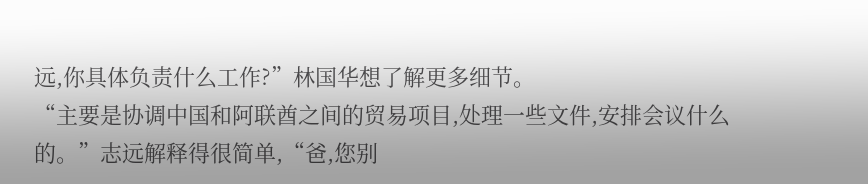远,你具体负责什么工作?”林国华想了解更多细节。
“主要是协调中国和阿联酋之间的贸易项目,处理一些文件,安排会议什么的。”志远解释得很简单,“爸,您别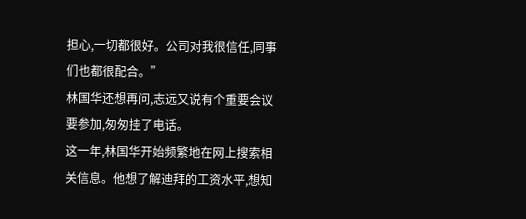担心,一切都很好。公司对我很信任,同事们也都很配合。”
林国华还想再问,志远又说有个重要会议要参加,匆匆挂了电话。
这一年,林国华开始频繁地在网上搜索相关信息。他想了解迪拜的工资水平,想知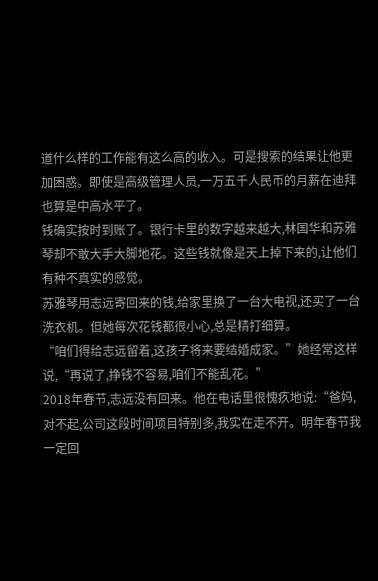道什么样的工作能有这么高的收入。可是搜索的结果让他更加困惑。即使是高级管理人员,一万五千人民币的月薪在迪拜也算是中高水平了。
钱确实按时到账了。银行卡里的数字越来越大,林国华和苏雅琴却不敢大手大脚地花。这些钱就像是天上掉下来的,让他们有种不真实的感觉。
苏雅琴用志远寄回来的钱,给家里换了一台大电视,还买了一台洗衣机。但她每次花钱都很小心,总是精打细算。
“咱们得给志远留着,这孩子将来要结婚成家。”她经常这样说,“再说了,挣钱不容易,咱们不能乱花。”
2018年春节,志远没有回来。他在电话里很愧疚地说:“爸妈,对不起,公司这段时间项目特别多,我实在走不开。明年春节我一定回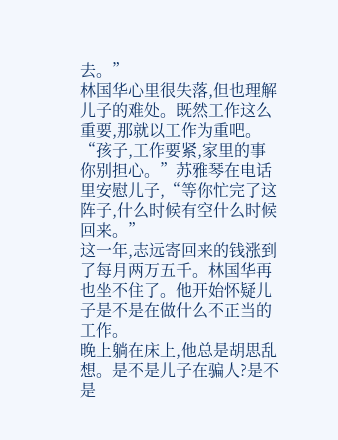去。”
林国华心里很失落,但也理解儿子的难处。既然工作这么重要,那就以工作为重吧。
“孩子,工作要紧,家里的事你别担心。”苏雅琴在电话里安慰儿子,“等你忙完了这阵子,什么时候有空什么时候回来。”
这一年,志远寄回来的钱涨到了每月两万五千。林国华再也坐不住了。他开始怀疑儿子是不是在做什么不正当的工作。
晚上躺在床上,他总是胡思乱想。是不是儿子在骗人?是不是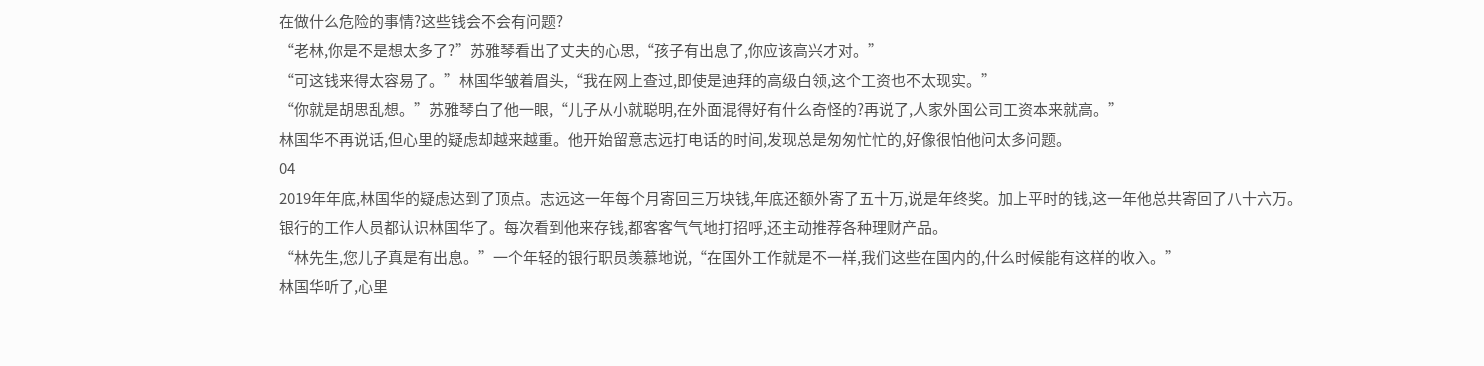在做什么危险的事情?这些钱会不会有问题?
“老林,你是不是想太多了?”苏雅琴看出了丈夫的心思,“孩子有出息了,你应该高兴才对。”
“可这钱来得太容易了。”林国华皱着眉头,“我在网上查过,即使是迪拜的高级白领,这个工资也不太现实。”
“你就是胡思乱想。”苏雅琴白了他一眼,“儿子从小就聪明,在外面混得好有什么奇怪的?再说了,人家外国公司工资本来就高。”
林国华不再说话,但心里的疑虑却越来越重。他开始留意志远打电话的时间,发现总是匆匆忙忙的,好像很怕他问太多问题。
04
2019年年底,林国华的疑虑达到了顶点。志远这一年每个月寄回三万块钱,年底还额外寄了五十万,说是年终奖。加上平时的钱,这一年他总共寄回了八十六万。
银行的工作人员都认识林国华了。每次看到他来存钱,都客客气气地打招呼,还主动推荐各种理财产品。
“林先生,您儿子真是有出息。”一个年轻的银行职员羡慕地说,“在国外工作就是不一样,我们这些在国内的,什么时候能有这样的收入。”
林国华听了,心里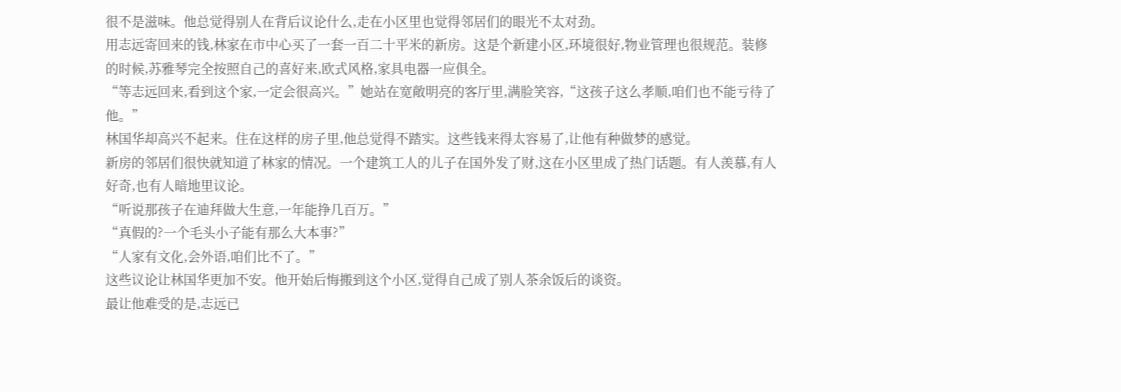很不是滋味。他总觉得别人在背后议论什么,走在小区里也觉得邻居们的眼光不太对劲。
用志远寄回来的钱,林家在市中心买了一套一百二十平米的新房。这是个新建小区,环境很好,物业管理也很规范。装修的时候,苏雅琴完全按照自己的喜好来,欧式风格,家具电器一应俱全。
“等志远回来,看到这个家,一定会很高兴。”她站在宽敞明亮的客厅里,满脸笑容,“这孩子这么孝顺,咱们也不能亏待了他。”
林国华却高兴不起来。住在这样的房子里,他总觉得不踏实。这些钱来得太容易了,让他有种做梦的感觉。
新房的邻居们很快就知道了林家的情况。一个建筑工人的儿子在国外发了财,这在小区里成了热门话题。有人羡慕,有人好奇,也有人暗地里议论。
“听说那孩子在迪拜做大生意,一年能挣几百万。”
“真假的?一个毛头小子能有那么大本事?”
“人家有文化,会外语,咱们比不了。”
这些议论让林国华更加不安。他开始后悔搬到这个小区,觉得自己成了别人茶余饭后的谈资。
最让他难受的是,志远已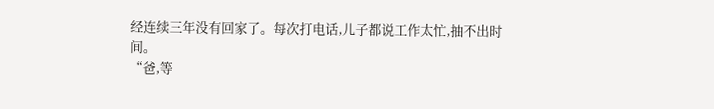经连续三年没有回家了。每次打电话,儿子都说工作太忙,抽不出时间。
“爸,等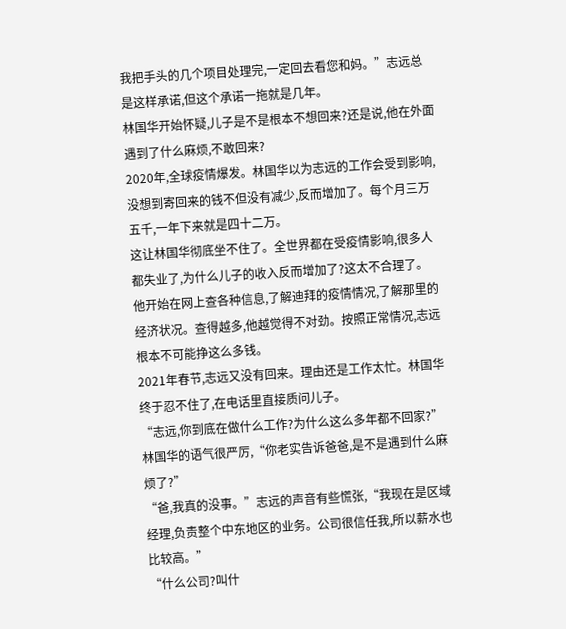我把手头的几个项目处理完,一定回去看您和妈。”志远总是这样承诺,但这个承诺一拖就是几年。
林国华开始怀疑,儿子是不是根本不想回来?还是说,他在外面遇到了什么麻烦,不敢回来?
2020年,全球疫情爆发。林国华以为志远的工作会受到影响,没想到寄回来的钱不但没有减少,反而增加了。每个月三万五千,一年下来就是四十二万。
这让林国华彻底坐不住了。全世界都在受疫情影响,很多人都失业了,为什么儿子的收入反而增加了?这太不合理了。
他开始在网上查各种信息,了解迪拜的疫情情况,了解那里的经济状况。查得越多,他越觉得不对劲。按照正常情况,志远根本不可能挣这么多钱。
2021年春节,志远又没有回来。理由还是工作太忙。林国华终于忍不住了,在电话里直接质问儿子。
“志远,你到底在做什么工作?为什么这么多年都不回家?”林国华的语气很严厉,“你老实告诉爸爸,是不是遇到什么麻烦了?”
“爸,我真的没事。”志远的声音有些慌张,“我现在是区域经理,负责整个中东地区的业务。公司很信任我,所以薪水也比较高。”
“什么公司?叫什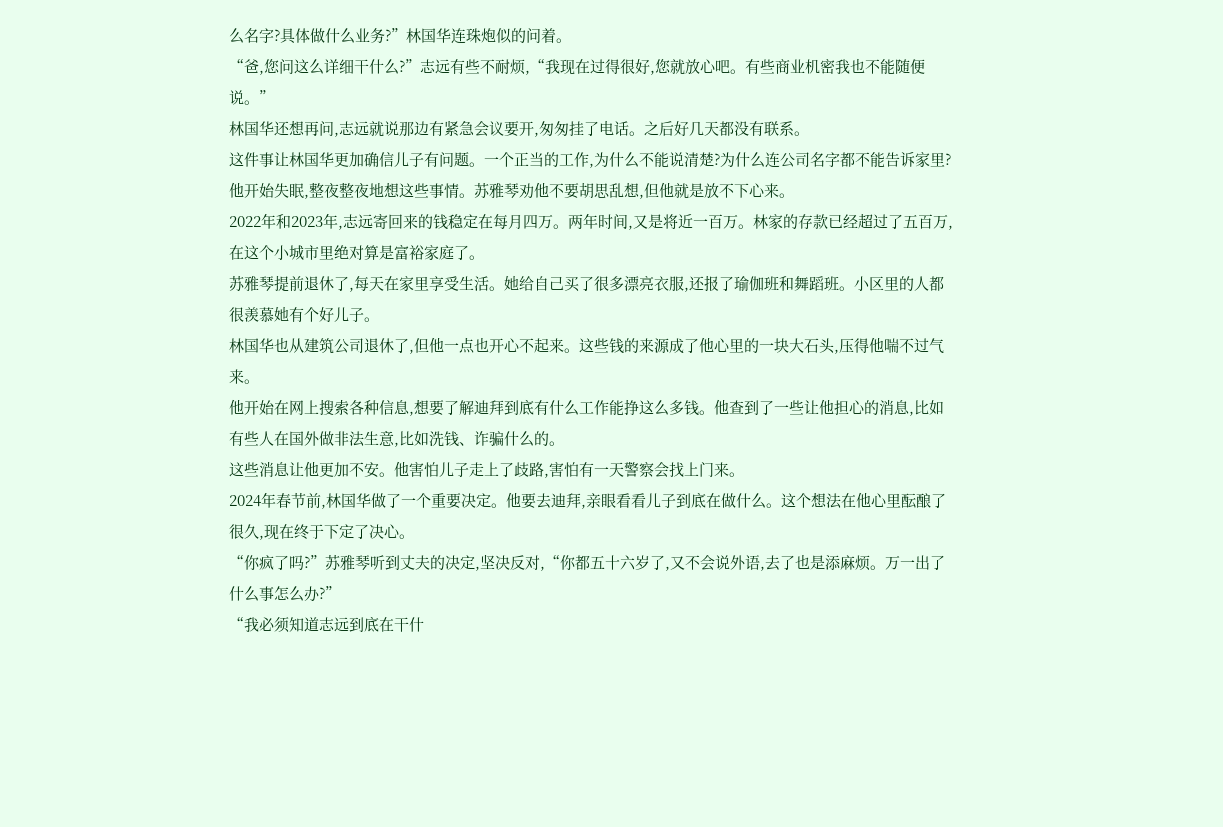么名字?具体做什么业务?”林国华连珠炮似的问着。
“爸,您问这么详细干什么?”志远有些不耐烦,“我现在过得很好,您就放心吧。有些商业机密我也不能随便说。”
林国华还想再问,志远就说那边有紧急会议要开,匆匆挂了电话。之后好几天都没有联系。
这件事让林国华更加确信儿子有问题。一个正当的工作,为什么不能说清楚?为什么连公司名字都不能告诉家里?
他开始失眠,整夜整夜地想这些事情。苏雅琴劝他不要胡思乱想,但他就是放不下心来。
2022年和2023年,志远寄回来的钱稳定在每月四万。两年时间,又是将近一百万。林家的存款已经超过了五百万,在这个小城市里绝对算是富裕家庭了。
苏雅琴提前退休了,每天在家里享受生活。她给自己买了很多漂亮衣服,还报了瑜伽班和舞蹈班。小区里的人都很羡慕她有个好儿子。
林国华也从建筑公司退休了,但他一点也开心不起来。这些钱的来源成了他心里的一块大石头,压得他喘不过气来。
他开始在网上搜索各种信息,想要了解迪拜到底有什么工作能挣这么多钱。他查到了一些让他担心的消息,比如有些人在国外做非法生意,比如洗钱、诈骗什么的。
这些消息让他更加不安。他害怕儿子走上了歧路,害怕有一天警察会找上门来。
2024年春节前,林国华做了一个重要决定。他要去迪拜,亲眼看看儿子到底在做什么。这个想法在他心里酝酿了很久,现在终于下定了决心。
“你疯了吗?”苏雅琴听到丈夫的决定,坚决反对,“你都五十六岁了,又不会说外语,去了也是添麻烦。万一出了什么事怎么办?”
“我必须知道志远到底在干什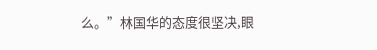么。”林国华的态度很坚决,眼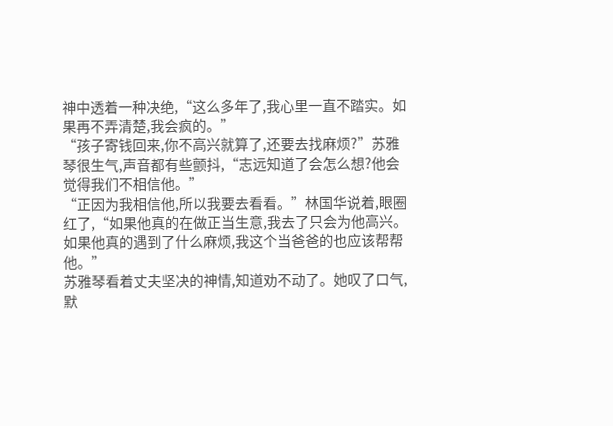神中透着一种决绝,“这么多年了,我心里一直不踏实。如果再不弄清楚,我会疯的。”
“孩子寄钱回来,你不高兴就算了,还要去找麻烦?”苏雅琴很生气,声音都有些颤抖,“志远知道了会怎么想?他会觉得我们不相信他。”
“正因为我相信他,所以我要去看看。”林国华说着,眼圈红了,“如果他真的在做正当生意,我去了只会为他高兴。如果他真的遇到了什么麻烦,我这个当爸爸的也应该帮帮他。”
苏雅琴看着丈夫坚决的神情,知道劝不动了。她叹了口气,默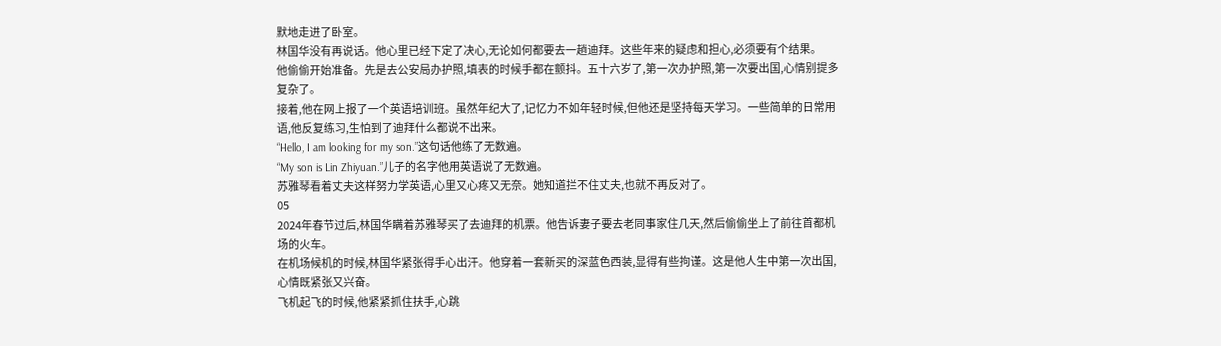默地走进了卧室。
林国华没有再说话。他心里已经下定了决心,无论如何都要去一趟迪拜。这些年来的疑虑和担心,必须要有个结果。
他偷偷开始准备。先是去公安局办护照,填表的时候手都在颤抖。五十六岁了,第一次办护照,第一次要出国,心情别提多复杂了。
接着,他在网上报了一个英语培训班。虽然年纪大了,记忆力不如年轻时候,但他还是坚持每天学习。一些简单的日常用语,他反复练习,生怕到了迪拜什么都说不出来。
“Hello, I am looking for my son.”这句话他练了无数遍。
“My son is Lin Zhiyuan.”儿子的名字他用英语说了无数遍。
苏雅琴看着丈夫这样努力学英语,心里又心疼又无奈。她知道拦不住丈夫,也就不再反对了。
05
2024年春节过后,林国华瞒着苏雅琴买了去迪拜的机票。他告诉妻子要去老同事家住几天,然后偷偷坐上了前往首都机场的火车。
在机场候机的时候,林国华紧张得手心出汗。他穿着一套新买的深蓝色西装,显得有些拘谨。这是他人生中第一次出国,心情既紧张又兴奋。
飞机起飞的时候,他紧紧抓住扶手,心跳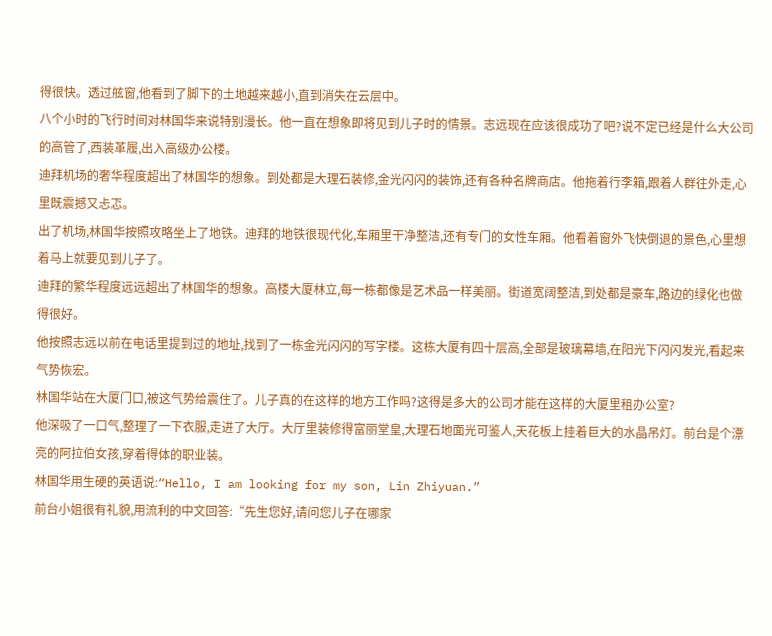得很快。透过舷窗,他看到了脚下的土地越来越小,直到消失在云层中。
八个小时的飞行时间对林国华来说特别漫长。他一直在想象即将见到儿子时的情景。志远现在应该很成功了吧?说不定已经是什么大公司的高管了,西装革履,出入高级办公楼。
迪拜机场的奢华程度超出了林国华的想象。到处都是大理石装修,金光闪闪的装饰,还有各种名牌商店。他拖着行李箱,跟着人群往外走,心里既震撼又忐忑。
出了机场,林国华按照攻略坐上了地铁。迪拜的地铁很现代化,车厢里干净整洁,还有专门的女性车厢。他看着窗外飞快倒退的景色,心里想着马上就要见到儿子了。
迪拜的繁华程度远远超出了林国华的想象。高楼大厦林立,每一栋都像是艺术品一样美丽。街道宽阔整洁,到处都是豪车,路边的绿化也做得很好。
他按照志远以前在电话里提到过的地址,找到了一栋金光闪闪的写字楼。这栋大厦有四十层高,全部是玻璃幕墙,在阳光下闪闪发光,看起来气势恢宏。
林国华站在大厦门口,被这气势给震住了。儿子真的在这样的地方工作吗?这得是多大的公司才能在这样的大厦里租办公室?
他深吸了一口气,整理了一下衣服,走进了大厅。大厅里装修得富丽堂皇,大理石地面光可鉴人,天花板上挂着巨大的水晶吊灯。前台是个漂亮的阿拉伯女孩,穿着得体的职业装。
林国华用生硬的英语说:“Hello, I am looking for my son, Lin Zhiyuan.”
前台小姐很有礼貌,用流利的中文回答:“先生您好,请问您儿子在哪家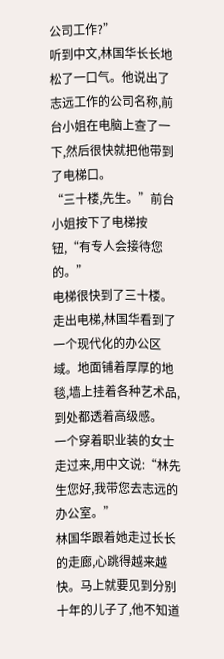公司工作?”
听到中文,林国华长长地松了一口气。他说出了志远工作的公司名称,前台小姐在电脑上查了一下,然后很快就把他带到了电梯口。
“三十楼,先生。”前台小姐按下了电梯按钮,“有专人会接待您的。”
电梯很快到了三十楼。走出电梯,林国华看到了一个现代化的办公区域。地面铺着厚厚的地毯,墙上挂着各种艺术品,到处都透着高级感。
一个穿着职业装的女士走过来,用中文说:“林先生您好,我带您去志远的办公室。”
林国华跟着她走过长长的走廊,心跳得越来越快。马上就要见到分别十年的儿子了,他不知道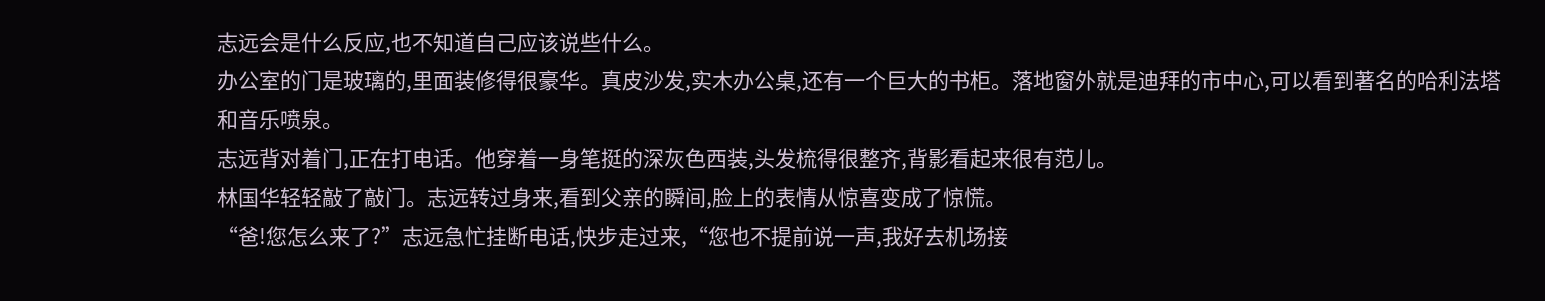志远会是什么反应,也不知道自己应该说些什么。
办公室的门是玻璃的,里面装修得很豪华。真皮沙发,实木办公桌,还有一个巨大的书柜。落地窗外就是迪拜的市中心,可以看到著名的哈利法塔和音乐喷泉。
志远背对着门,正在打电话。他穿着一身笔挺的深灰色西装,头发梳得很整齐,背影看起来很有范儿。
林国华轻轻敲了敲门。志远转过身来,看到父亲的瞬间,脸上的表情从惊喜变成了惊慌。
“爸!您怎么来了?”志远急忙挂断电话,快步走过来,“您也不提前说一声,我好去机场接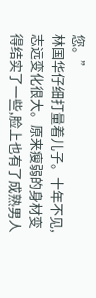您。”
林国华仔细打量着儿子。十年不见,志远变化很大。原来瘦弱的身材变得结实了一些,脸上也有了成熟男人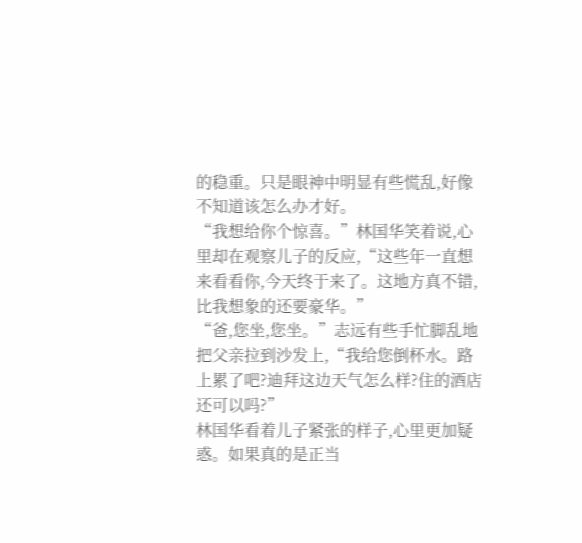的稳重。只是眼神中明显有些慌乱,好像不知道该怎么办才好。
“我想给你个惊喜。”林国华笑着说,心里却在观察儿子的反应,“这些年一直想来看看你,今天终于来了。这地方真不错,比我想象的还要豪华。”
“爸,您坐,您坐。”志远有些手忙脚乱地把父亲拉到沙发上,“我给您倒杯水。路上累了吧?迪拜这边天气怎么样?住的酒店还可以吗?”
林国华看着儿子紧张的样子,心里更加疑惑。如果真的是正当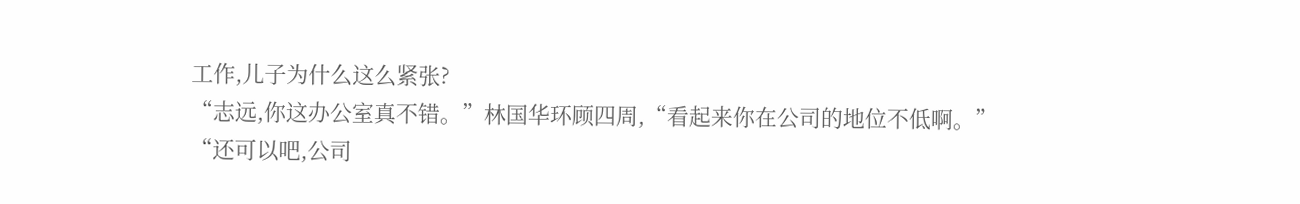工作,儿子为什么这么紧张?
“志远,你这办公室真不错。”林国华环顾四周,“看起来你在公司的地位不低啊。”
“还可以吧,公司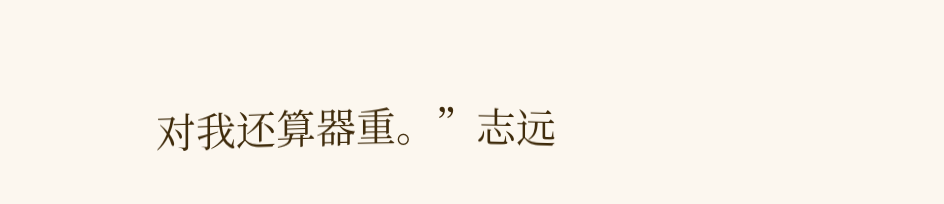对我还算器重。”志远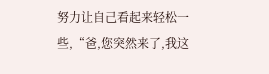努力让自己看起来轻松一些,“爸,您突然来了,我这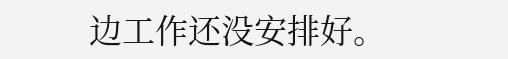边工作还没安排好。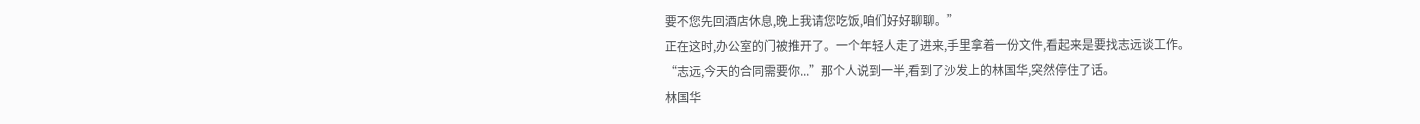要不您先回酒店休息,晚上我请您吃饭,咱们好好聊聊。”
正在这时,办公室的门被推开了。一个年轻人走了进来,手里拿着一份文件,看起来是要找志远谈工作。
“志远,今天的合同需要你...”那个人说到一半,看到了沙发上的林国华,突然停住了话。
林国华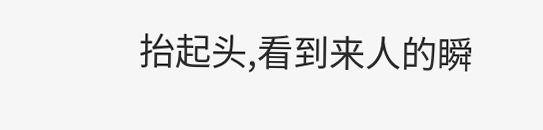抬起头,看到来人的瞬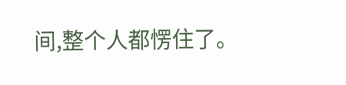间,整个人都愣住了。